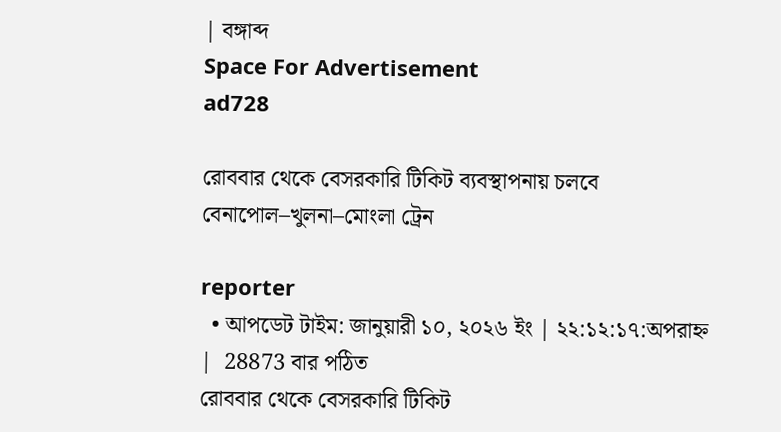| বঙ্গাব্দ
Space For Advertisement
ad728

রোববার থেকে বেসরকারি টিকিট ব্যবস্থাপনায় চলবে বেনাপোল–খুলনা–মোংলা ট্রেন

reporter
  • আপডেট টাইম: জানুয়ারী ১০, ২০২৬ ইং | ২২:১২:১৭:অপরাহ্ন  |  28873 বার পঠিত
রোববার থেকে বেসরকারি টিকিট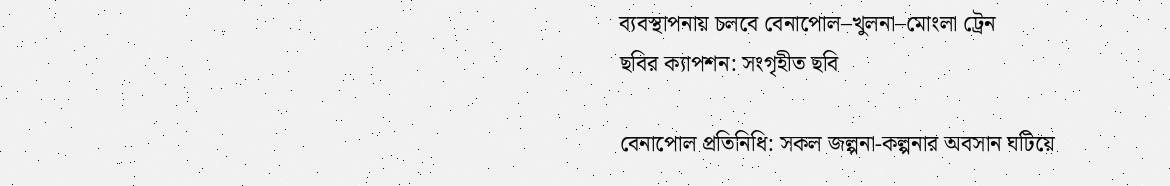ব্যবস্থাপনায় চলবে বেনাপোল–খুলনা–মোংলা ট্রেন
ছবির ক্যাপশন: সংগৃহীত ছবি

বেনাপোল প্রতিনিধি: সকল জল্পনা-কল্পনার অবসান ঘটিয়ে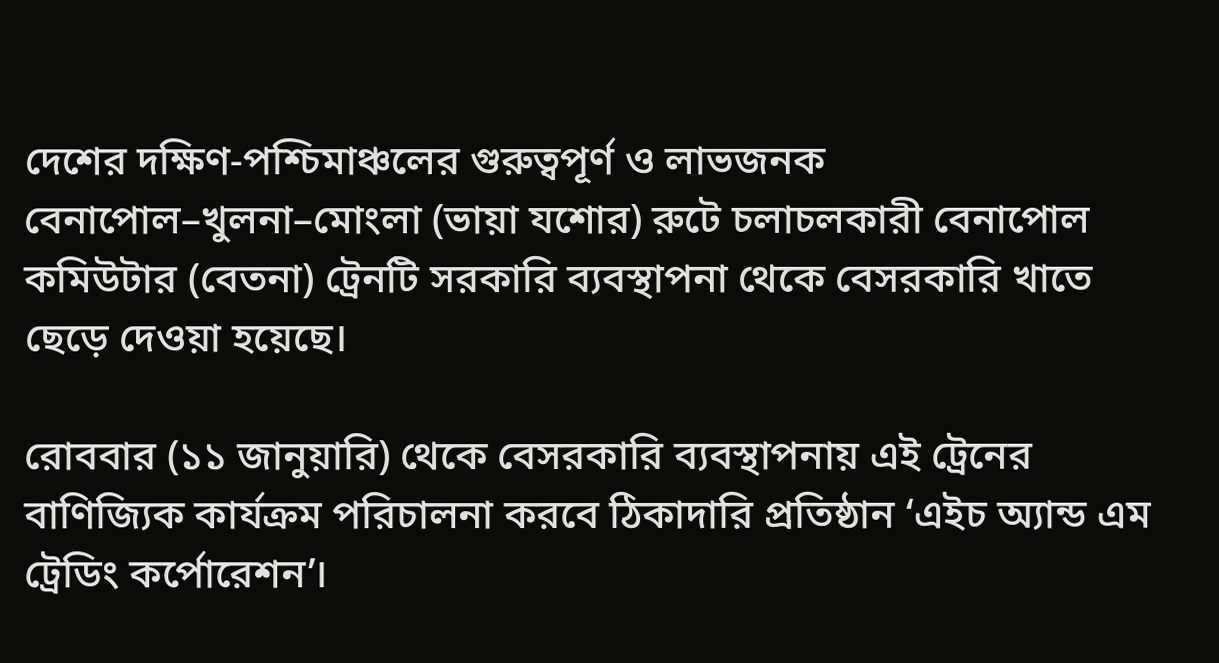দেশের দক্ষিণ-পশ্চিমাঞ্চলের গুরুত্বপূর্ণ ও লাভজনক বেনাপোল–খুলনা–মোংলা (ভায়া যশোর) রুটে চলাচলকারী বেনাপোল কমিউটার (বেতনা) ট্রেনটি সরকারি ব্যবস্থাপনা থেকে বেসরকারি খাতে ছেড়ে দেওয়া হয়েছে।

রোববার (১১ জানুয়ারি) থেকে বেসরকারি ব্যবস্থাপনায় এই ট্রেনের বাণিজ্যিক কার্যক্রম পরিচালনা করবে ঠিকাদারি প্রতিষ্ঠান ‘এইচ অ্যান্ড এম ট্রেডিং কর্পোরেশন’।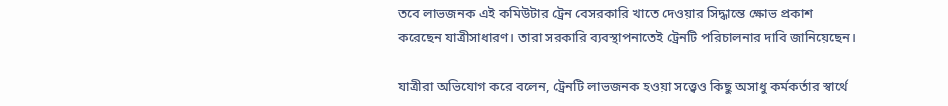তবে লাভজনক এই কমিউটার ট্রেন বেসরকারি খাতে দেওয়ার সিদ্ধান্তে ক্ষোভ প্রকাশ করেছেন যাত্রীসাধারণ। তারা সরকারি ব্যবস্থাপনাতেই ট্রেনটি পরিচালনার দাবি জানিয়েছেন।

যাত্রীরা অভিযোগ করে বলেন, ট্রেনটি লাভজনক হওয়া সত্ত্বেও কিছু অসাধু কর্মকর্তার স্বার্থে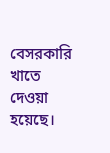বেসরকারি খাতে দেওয়া হয়েছে।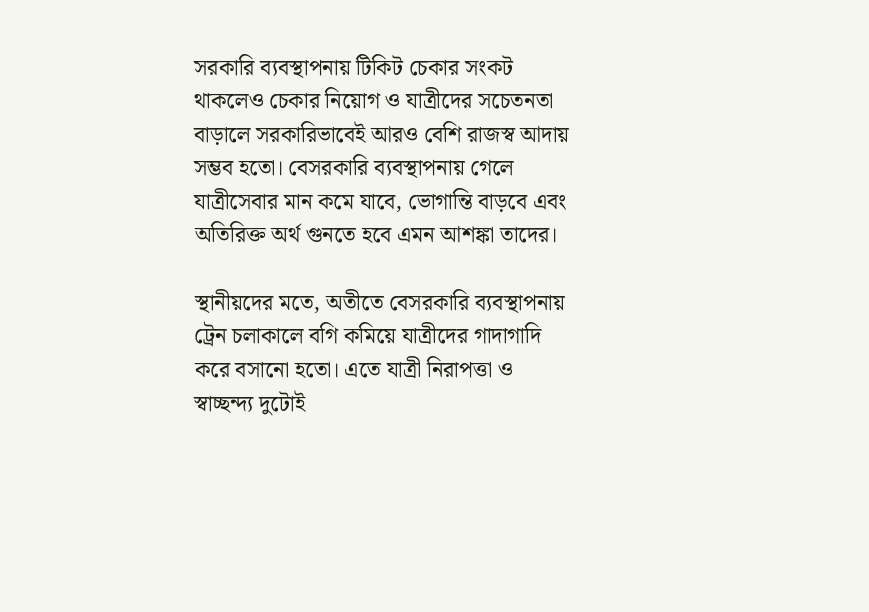সরকারি ব্যবস্থাপনায় টিকিট চেকার সংকট থাকলেও চেকার নিয়োগ ও যাত্রীদের সচেতনতা বাড়ালে সরকারিভাবেই আরও বেশি রাজস্ব আদায় সম্ভব হতো। বেসরকারি ব্যবস্থাপনায় গেলে যাত্রীসেবার মান কমে যাবে, ভোগান্তি বাড়বে এবং অতিরিক্ত অর্থ গুনতে হবে এমন আশঙ্কা তাদের।

স্থানীয়দের মতে, অতীতে বেসরকারি ব্যবস্থাপনায় ট্রেন চলাকালে বগি কমিয়ে যাত্রীদের গাদাগাদি করে বসানো হতো। এতে যাত্রী নিরাপত্তা ও স্বাচ্ছন্দ্য দুটোই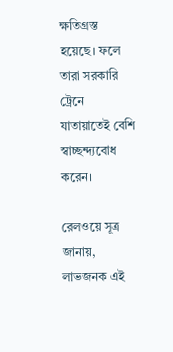ক্ষতিগ্রস্ত হয়েছে। ফলে তারা সরকারি ট্রেনে যাতায়াতেই বেশি স্বাচ্ছন্দ্যবোধ করেন।

রেলওয়ে সূত্র জানায়, লাভজনক এই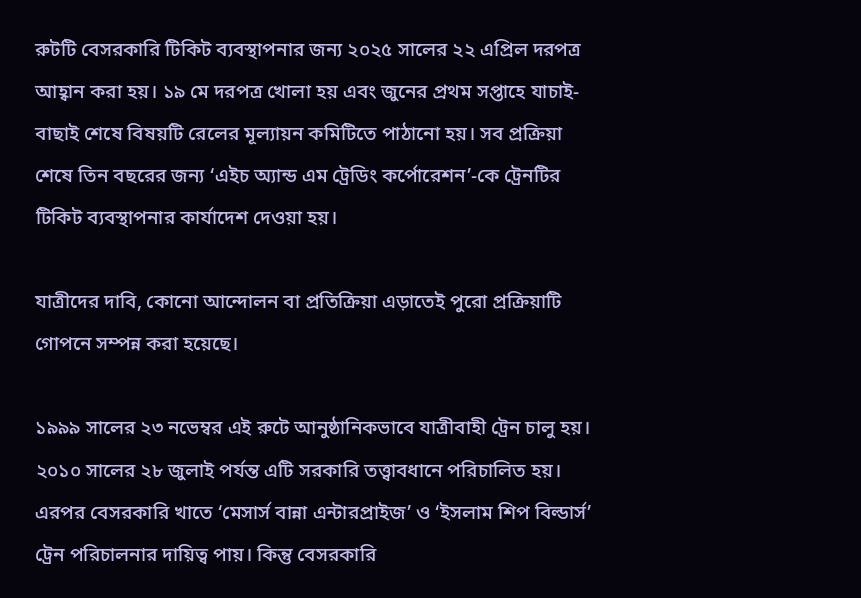রুটটি বেসরকারি টিকিট ব্যবস্থাপনার জন্য ২০২৫ সালের ২২ এপ্রিল দরপত্র আহ্বান করা হয়। ১৯ মে দরপত্র খোলা হয় এবং জুনের প্রথম সপ্তাহে যাচাই-বাছাই শেষে বিষয়টি রেলের মূল্যায়ন কমিটিতে পাঠানো হয়। সব প্রক্রিয়া শেষে তিন বছরের জন্য ‘এইচ অ্যান্ড এম ট্রেডিং কর্পোরেশন’-কে ট্রেনটির টিকিট ব্যবস্থাপনার কার্যাদেশ দেওয়া হয়।

যাত্রীদের দাবি, কোনো আন্দোলন বা প্রতিক্রিয়া এড়াতেই পুরো প্রক্রিয়াটি গোপনে সম্পন্ন করা হয়েছে।

১৯৯৯ সালের ২৩ নভেম্বর এই রুটে আনুষ্ঠানিকভাবে যাত্রীবাহী ট্রেন চালু হয়। ২০১০ সালের ২৮ জুলাই পর্যন্ত এটি সরকারি তত্ত্বাবধানে পরিচালিত হয়। এরপর বেসরকারি খাতে ‘মেসার্স বান্না এন্টারপ্রাইজ’ ও ‘ইসলাম শিপ বিল্ডার্স’ ট্রেন পরিচালনার দায়িত্ব পায়। কিন্তু বেসরকারি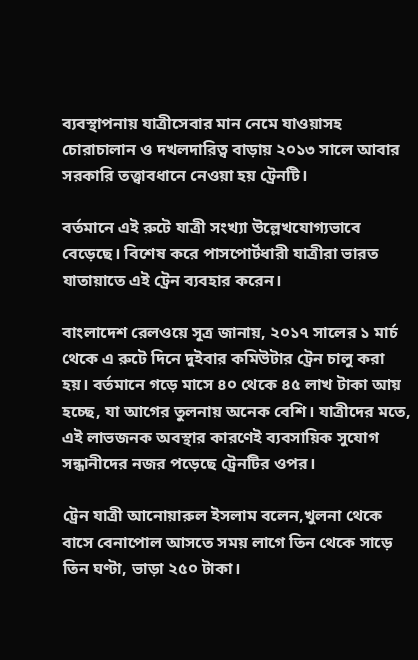ব্যবস্থাপনায় যাত্রীসেবার মান নেমে যাওয়াসহ চোরাচালান ও দখলদারিত্ব বাড়ায় ২০১৩ সালে আবার সরকারি তত্ত্বাবধানে নেওয়া হয় ট্রেনটি।

বর্তমানে এই রুটে যাত্রী সংখ্যা উল্লেখযোগ্যভাবে বেড়েছে। বিশেষ করে পাসপোর্টধারী যাত্রীরা ভারত যাতায়াতে এই ট্রেন ব্যবহার করেন।

বাংলাদেশ রেলওয়ে সূত্র জানায়, ২০১৭ সালের ১ মার্চ থেকে এ রুটে দিনে দুইবার কমিউটার ট্রেন চালু করা হয়। বর্তমানে গড়ে মাসে ৪০ থেকে ৪৫ লাখ টাকা আয় হচ্ছে, যা আগের তুলনায় অনেক বেশি। যাত্রীদের মতে, এই লাভজনক অবস্থার কারণেই ব্যবসায়িক সুযোগ সন্ধানীদের নজর পড়েছে ট্রেনটির ওপর।

ট্রেন যাত্রী আনোয়ারুল ইসলাম বলেন,খুলনা থেকে বাসে বেনাপোল আসতে সময় লাগে তিন থেকে সাড়ে তিন ঘণ্টা, ভাড়া ২৫০ টাকা।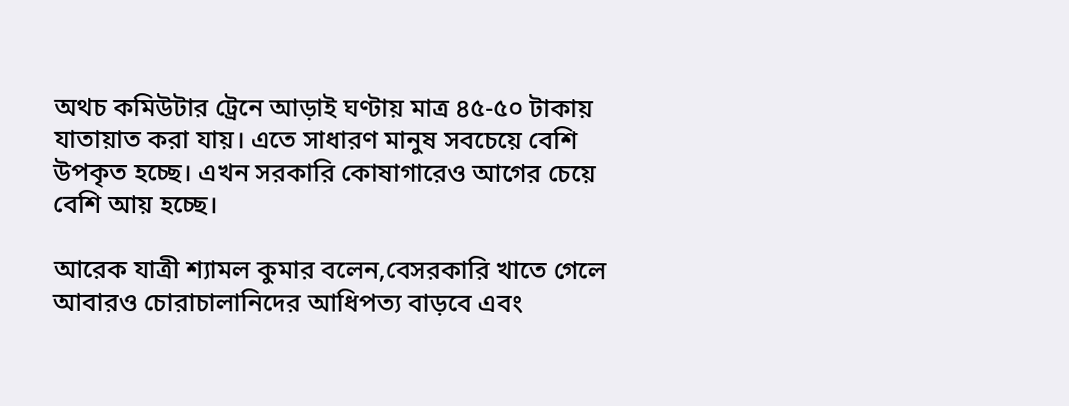অথচ কমিউটার ট্রেনে আড়াই ঘণ্টায় মাত্র ৪৫-৫০ টাকায় যাতায়াত করা যায়। এতে সাধারণ মানুষ সবচেয়ে বেশি উপকৃত হচ্ছে। এখন সরকারি কোষাগারেও আগের চেয়ে বেশি আয় হচ্ছে।

আরেক যাত্রী শ্যামল কুমার বলেন,বেসরকারি খাতে গেলে আবারও চোরাচালানিদের আধিপত্য বাড়বে এবং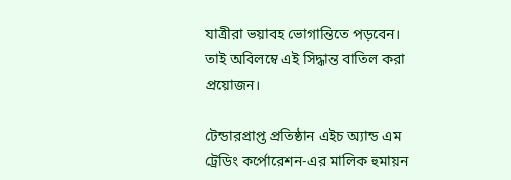যাত্রীরা ভয়াবহ ভোগান্তিতে পড়বেন। তাই অবিলম্বে এই সিদ্ধান্ত বাতিল করা প্রয়োজন।

টেন্ডারপ্রাপ্ত প্রতিষ্ঠান এইচ অ্যান্ড এম ট্রেডিং কর্পোরেশন-এর মালিক হুমায়ন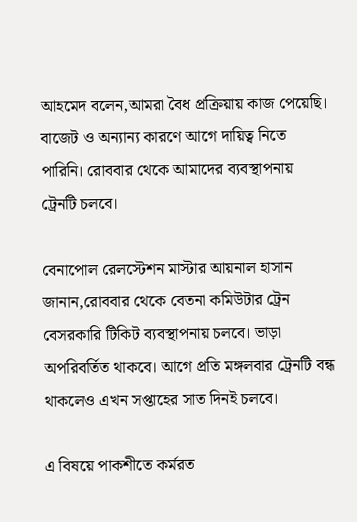আহমেদ বলেন,আমরা বৈধ প্রক্রিয়ায় কাজ পেয়েছি। বাজেট ও অন্যান্য কারণে আগে দায়িত্ব নিতে পারিনি। রোববার থেকে আমাদের ব্যবস্থাপনায় ট্রেনটি চলবে।

বেনাপোল রেলস্টেশন মাস্টার আয়নাল হাসান জানান,রোববার থেকে বেতনা কমিউটার ট্রেন বেসরকারি টিকিট ব্যবস্থাপনায় চলবে। ভাড়া অপরিবর্তিত থাকবে। আগে প্রতি মঙ্গলবার ট্রেনটি বন্ধ থাকলেও এখন সপ্তাহের সাত দিনই চলবে।

এ বিষয়ে পাকশীতে কর্মরত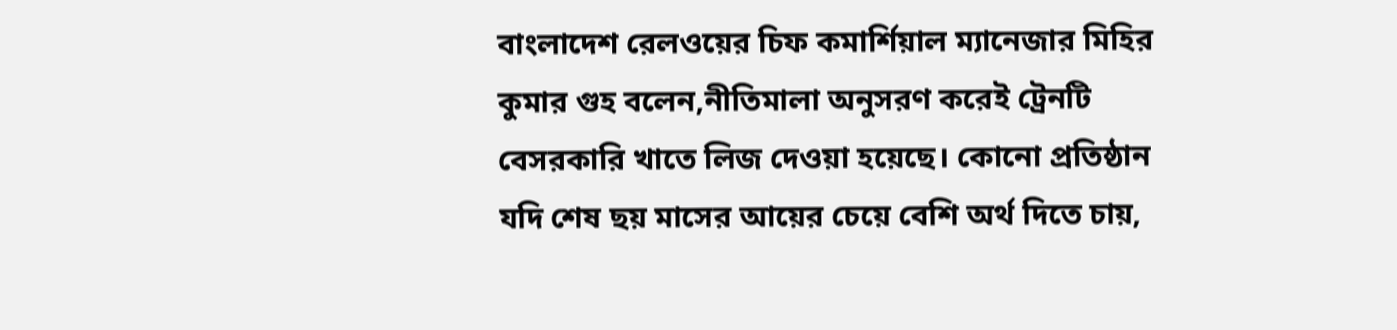বাংলাদেশ রেলওয়ের চিফ কমার্শিয়াল ম্যানেজার মিহির কুমার গুহ বলেন,নীতিমালা অনুসরণ করেই ট্রেনটি বেসরকারি খাতে লিজ দেওয়া হয়েছে। কোনো প্রতিষ্ঠান যদি শেষ ছয় মাসের আয়ের চেয়ে বেশি অর্থ দিতে চায়,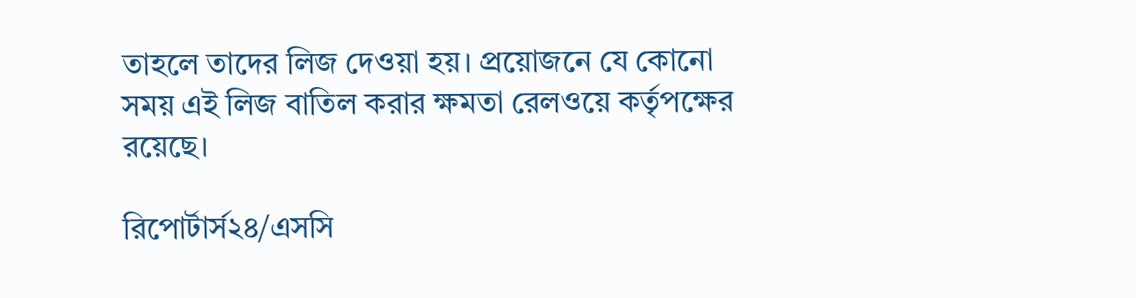তাহলে তাদের লিজ দেওয়া হয়। প্রয়োজনে যে কোনো সময় এই লিজ বাতিল করার ক্ষমতা রেলওয়ে কর্তৃপক্ষের রয়েছে।

রিপোর্টার্স২৪/এসসি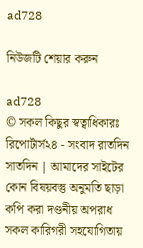ad728

নিউজটি শেয়ার করুন

ad728
© সকল কিছুর স্বত্বাধিকারঃ রিপোর্টার্স২৪ - সংবাদ রাতদিন সাতদিন | আমাদের সাইটের কোন বিষয়বস্তু অনুমতি ছাড়া কপি করা দণ্ডনীয় অপরাধ
সকল কারিগরী সহযোগিতায়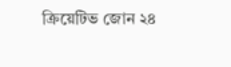ক্রিয়েটিভ জোন ২৪